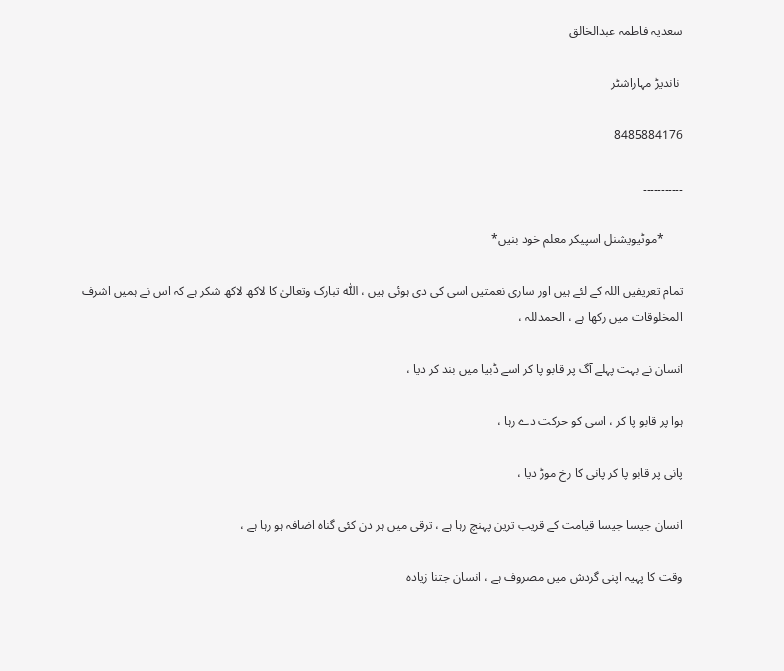سعدیہ فاطمہ عبدالخالق

 ناندیڑ مہاراشٹر

8485884176

۔۔۔۔۔۔۔۔۔۔۔

      *موٹیویشنل اسپیکر معلم خود بنیں*

تمام تعریفیں اللہ کے لئے ہیں اور ساری نعمتیں اسی کی دی ہوئی ہیں ، اللّٰہ تبارک وتعالیٰ کا لاکھ لاکھ شکر ہے کہ اس نے ہمیں اشرف المخلوقات میں رکھا ہے ، الحمدللہ ،

انسان نے بہت پہلے آگ پر قابو پا کر اسے ڈبیا میں بند کر دیا ،

ہوا پر قابو پا کر ، اسی کو حرکت دے رہا ،

پانی پر قابو پا کر پانی کا رخ موڑ دیا ،

انسان جیسا جیسا قیامت کے قریب ترین پہنچ رہا ہے ، ترقی میں ہر دن کئی گناہ اضافہ ہو رہا ہے ،

وقت کا پہیہ اپنی گردش میں مصروف ہے ، انسان جتنا زیادہ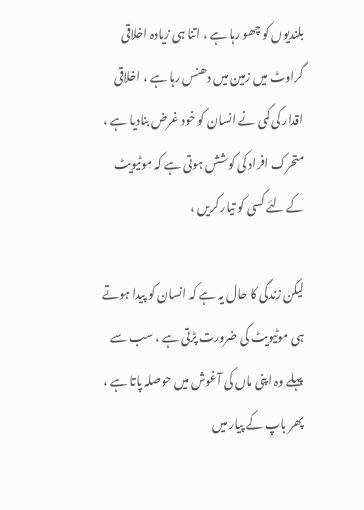بلندیوں کو چھو رہا ہے ، اتنا ہی زیادہ اخلاقی گراوٹ میں زمین میں دھنس رہا ہے ، اخلاقی اقدار کی کمی نے انسان کو خود غرض بنادیا ہے ، متحرک افراد کی کوشش ہوتی ہے کہ موٹیویٹ کے لئے کسی کو تیار کریں ،

لیکن زندگی کا حال یہ ہے کہ انسان کو پیدا ہوتے ہی موٹیویٹ کی ضرورت پڑتی ہے ، سب سے پہلے وہ اپنی ماں کی آغوش میں حوصلہ پاتا ہے ، پھر باپ کے پیار میں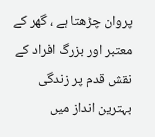پروان چڑھتا ہے ، گھر کے معتبر اور بزرگ افراد کے نقش قدم پر زندگی بہترین انداز میں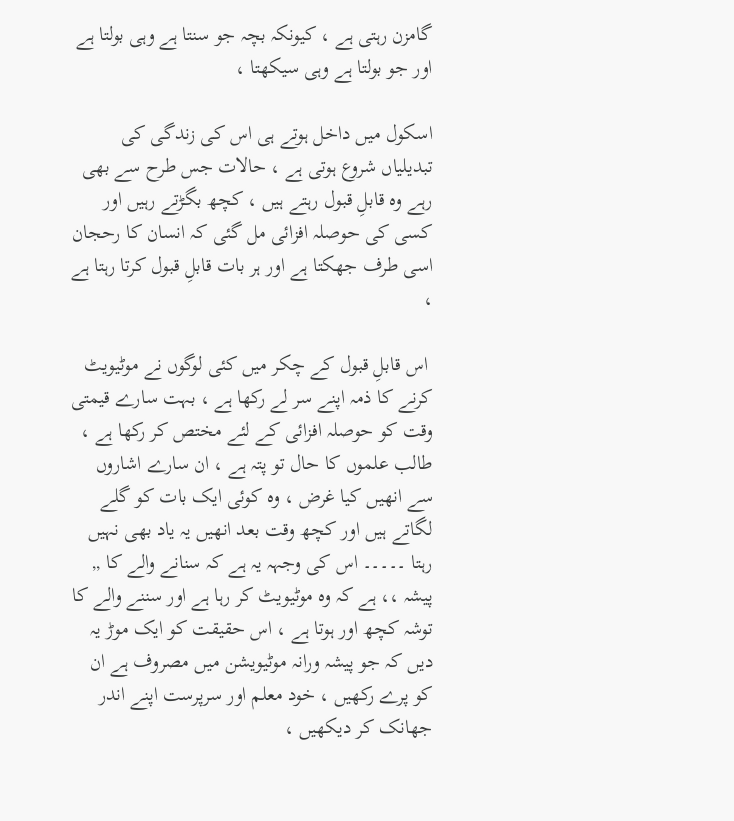گامزن رہتی ہے ، کیونکہ بچہ جو سنتا ہے وہی بولتا ہے اور جو بولتا ہے وہی سیکھتا ،

اسکول میں داخل ہوتے ہی اس کی زندگی کی تبدیلیاں شروع ہوتی ہے ، حالات جس طرح سے بھی رہے وہ قابلِ قبول رہتے ہیں ، کچھ بگڑتے رہیں اور کسی کی حوصلہ افزائی مل گئی کہ انسان کا رحجان اسی طرف جھکتا ہے اور ہر بات قابلِ قبول کرتا رہتا ہے ،

 اس قابلِ قبول کے چکر میں کئی لوگوں نے موٹیویٹ کرنے کا ذمہ اپنے سر لے رکھا ہے ، بہت سارے قیمتی وقت کو حوصلہ افزائی کے لئے مختص کر رکھا ہے ، طالب علموں کا حال تو پتہ ہے ، ان سارے اشاروں سے انھیں کیا غرض ، وہ کوئی ایک بات کو گلے لگاتے ہیں اور کچھ وقت بعد انھیں یہ یاد بھی نہیں رہتا ۔۔۔۔۔ اس کی وجہہ یہ ہے کہ سنانے والے کا ,, پیشہ ،، ہے کہ وہ موٹیویٹ کر رہا ہے اور سننے والے کا توشہ کچھ اور ہوتا ہے ، اس حقیقت کو ایک موڑ یہ دیں کہ جو پیشہ ورانہ موٹیویشن میں مصروف ہے ان کو پرے رکھیں ، خود معلم اور سرپرست اپنے اندر جھانک کر دیکھیں ،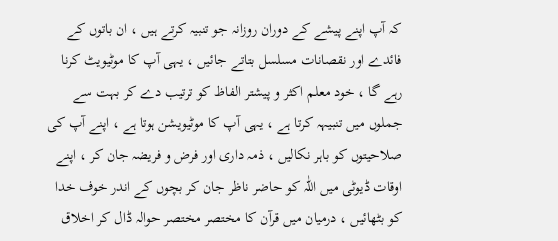کہ آپ اپنے پیشے کے دوران روزانہ جو تنبیہ کرتے ہیں ، ان باتوں کے فائدے اور نقصانات مسلسل بتاتے جائیں ، یہی آپ کا موٹیویٹ کرنا رہے گا ، خود معلم اکثر و پیشتر الفاظ کو ترتیب دے کر بہت سے جملوں میں تنبیہہ کرتا ہے ، یہی آپ کا موٹیویشن ہوتا ہے ، اپنے آپ کی صلاحیتوں کو باہر نکالیں ، ذمہ داری اور فرض و فریضہ جان کر ، اپنے اوقات ڈیوٹی میں اللّٰہ کو حاضر ناظر جان کر بچوں کے اندر خوف خدا کو بٹھائیں ، درمیان میں قرآن کا مختصر مختصر حوالہ ڈال کر اخلاق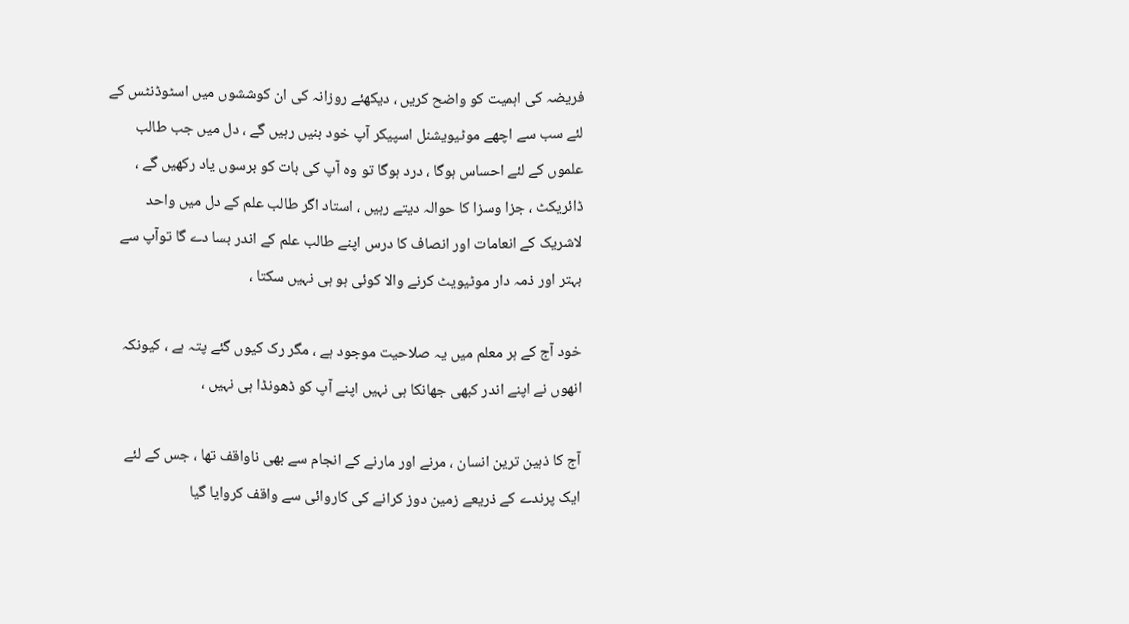فریضہ کی اہمیت کو واضح کریں ، دیکھئے روزانہ کی ان کوششوں میں اسٹوڈنٹس کے لئے سب سے اچھے موٹیویشنل اسپیکر آپ خود بنیں رہیں گے ، دل میں جب طالب علموں کے لئے احساس ہوگا ، درد ہوگا تو وہ آپ کی بات کو برسوں یاد رکھیں گے ، ڈائریکٹ ، جزا وسزا کا حوالہ دیتے رہیں ، استاد اگر طالب علم کے دل میں واحد لاشریک کے انعامات اور انصاف کا درس اپنے طالب علم کے اندر بسا دے گا توآپ سے بہتر اور ذمہ دار موٹیویٹ کرنے والا کوئی ہو ہی نہیں سکتا ،

خود آج کے ہر معلم میں یہ صلاحیت موجود ہے ، مگر رک کیوں گئے پتہ ہے ، کیونکہ انھوں نے اپنے اندر کبھی جھانکا ہی نہیں اپنے آپ کو ڈھونڈا ہی نہیں ،

آج کا ذہین ترین انسان ، مرنے اور مارنے کے انجام سے بھی ناواقف تھا ، جس کے لئے ایک پرندے کے ذریعے زمین دوز کرانے کی کاروائی سے واقف کروایا گیا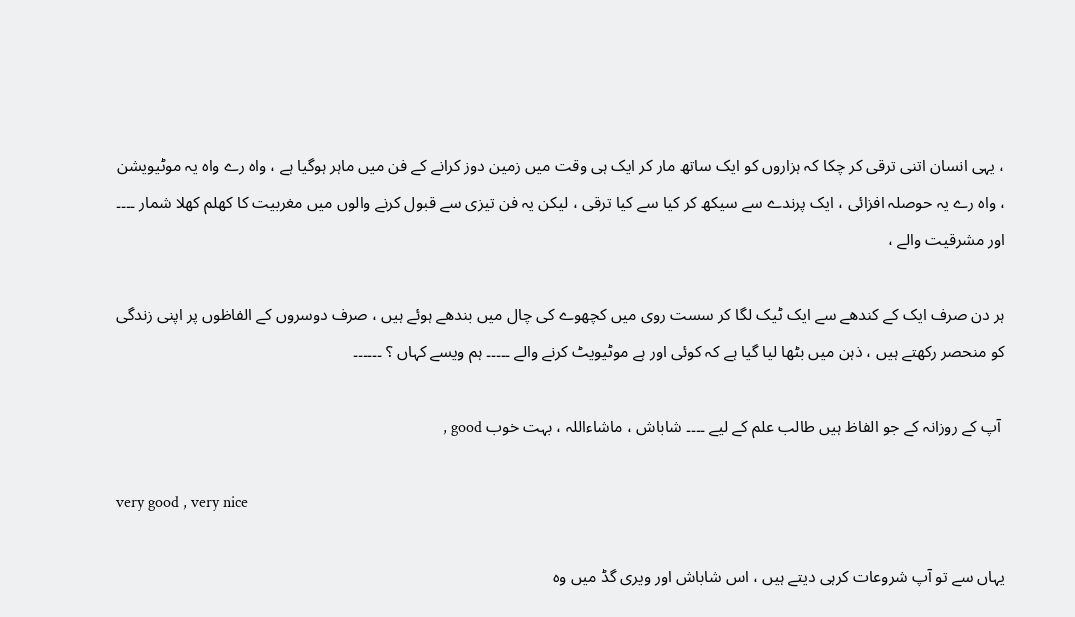، یہی انسان اتنی ترقی کر چکا کہ ہزاروں کو ایک ساتھ مار کر ایک ہی وقت میں زمین دوز کرانے کے فن میں ماہر ہوگیا ہے ، واہ رے واہ یہ موٹیویشن ، واہ رے یہ حوصلہ افزائی ، ایک پرندے سے سیکھ کر کیا سے کیا ترقی ، لیکن یہ فن تیزی سے قبول کرنے والوں میں مغربیت کا کھلم کھلا شمار ۔۔۔۔ اور مشرقیت والے ،

ہر دن صرف ایک کے کندھے سے ایک ٹیک لگا کر سست روی میں کچھوے کی چال میں بندھے ہوئے ہیں ، صرف دوسروں کے الفاظوں پر اپنی زندگی کو منحصر رکھتے ہیں ، ذہن میں بٹھا لیا گیا ہے کہ کوئی اور ہے موٹیویٹ کرنے والے ۔۔۔۔۔ ہم ویسے کہاں ؟ ۔۔۔۔۔۔

 آپ کے روزانہ کے جو الفاظ ہیں طالب علم کے لیے ۔۔۔۔ شاباش ، ماشاءاللہ ، بہت خوب good ,

very good , very nice

یہاں سے تو آپ شروعات کرہی دیتے ہیں ، اس شاباش اور ویری گڈ میں وہ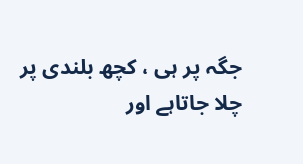جگہ پر ہی ، کچھ بلندی پر چلا جاتاہے اور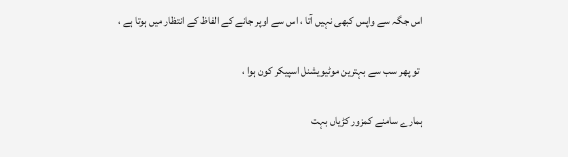اس جگہ سے واپس کبھی نہیں آتا ، اس سے اوپر جانے کے الفاظ کے انتظار میں ہوتا ہے ،

 تو پھر سب سے بہترین موٹیویشنل اسپیکر کون ہوا ،

ہمارے سامنے کمزور کڑیاں بہت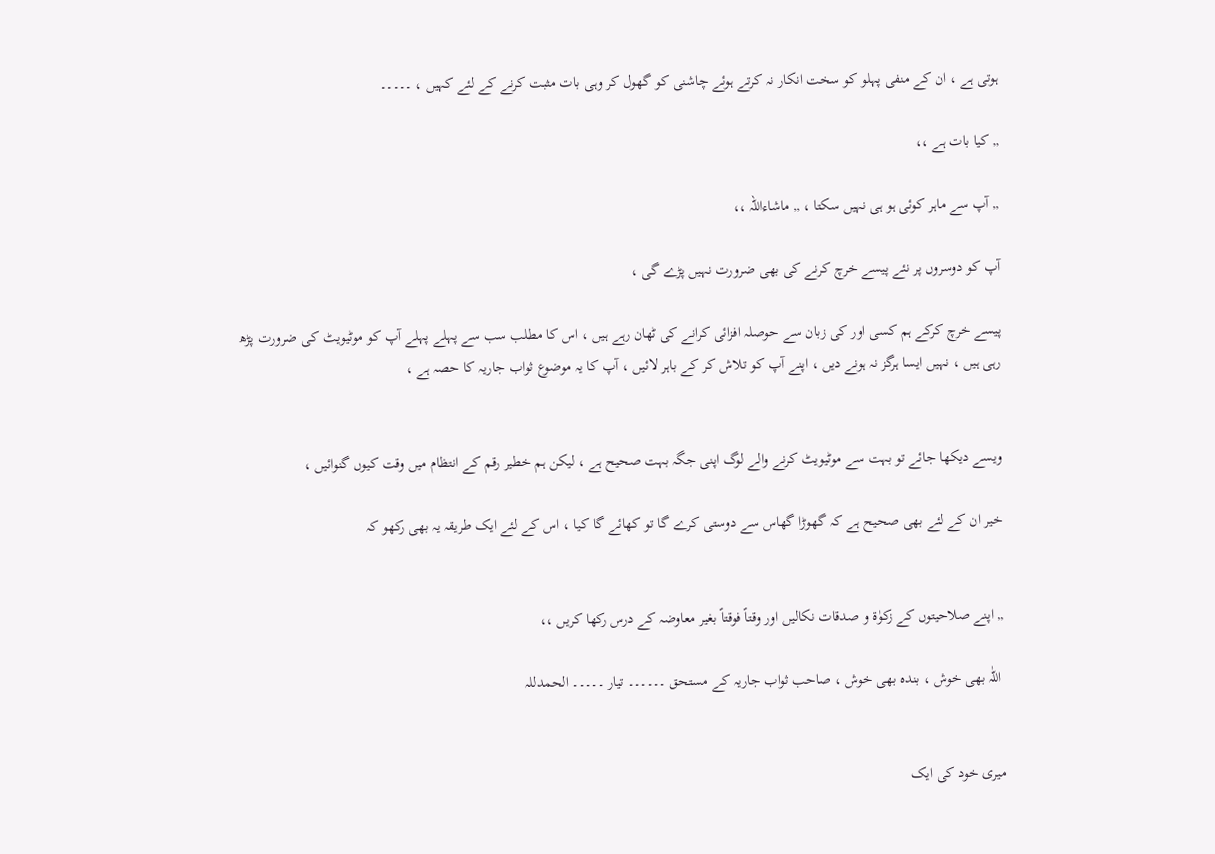ہوتی ہے ، ان کے منفی پہلو کو سخت انکار نہ کرتے ہوئے چاشنی کو گھول کر وہی بات مثبت کرنے کے لئے کہیں ، ۔۔۔۔۔

,, کیا بات ہے ،،

,, آپ سے ماہر کوئی ہو ہی نہیں سکتا ، ,, ماشاءاللہ ،،

آپ کو دوسروں پر نئے پیسے خرچ کرنے کی بھی ضرورت نہیں پڑے گی ،

پیسے خرچ کرکے ہم کسی اور کی زبان سے حوصلہ افزائی کرانے کی ٹھان رہے ہیں ، اس کا مطلب سب سے پہلے پہلے آپ کو موٹیویٹ کی ضرورت پڑھ رہی ہیں ، نہیں ایسا ہرگز نہ ہونے دیں ، اپنے آپ کو تلاش کر کے باہر لائیں ، آپ کا یہ موضوع ثواب جاریہ کا حصہ ہے ،


ویسے دیکھا جائے تو بہت سے موٹیویٹ کرنے والے لوگ اپنی جگہ بہت صحیح ہے ، لیکن ہم خطیر رقم کے انتظام میں وقت کیوں گنوائیں ،

خیر ان کے لئے بھی صحیح ہے کہ گھوڑا گھاس سے دوستی کرے گا تو کھائے گا کیا ، اس کے لئے ایک طریقہ یہ بھی رکھو کہ


,, اپنے صلاحیتوں کے زکوٰۃ و صدقات نکالیں اور وقتاً فوقتاً بغیر معاوضہ کے درس رکھا کریں ،،

 اللّٰہ بھی خوش ، بندہ بھی خوش ، صاحب ثواب جاریہ کے مستحق ۔۔۔۔۔۔ تیار ۔۔۔۔۔ الحمدللہ


میری خود کی ایک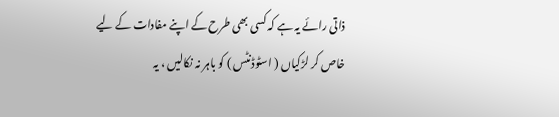ذاتی رائے یہ ہے کہ کسی بھی طرح کے اپنے مفادات کے لیے خاص کر لڑکیاں ( اسٹوڈنٹس ) کو باہر نہ نکالیں ، یہ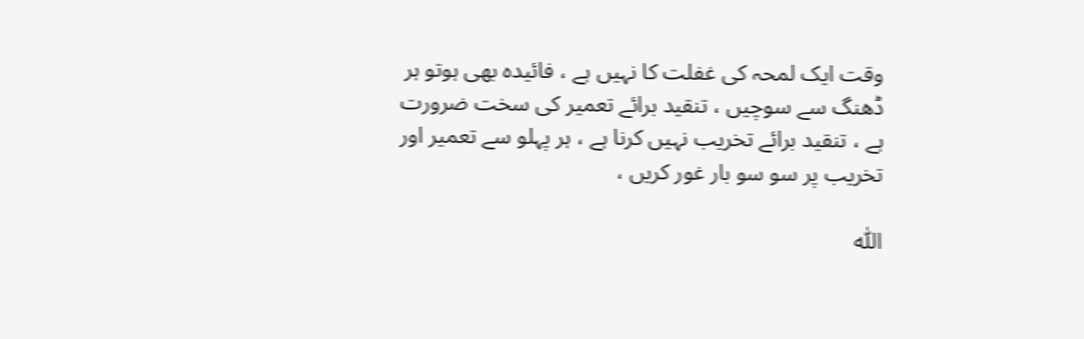وقت ایک لمحہ کی غفلت کا نہیں ہے ، فائیدہ بھی ہوتو ہر ڈھنگ سے سوچیں ، تنقید برائے تعمیر کی سخت ضرورت ہے ، تنقید برائے تخریب نہیں کرنا ہے ، ہر پہلو سے تعمیر اور تخریب پر سو سو بار غور کریں ،

اللّٰہ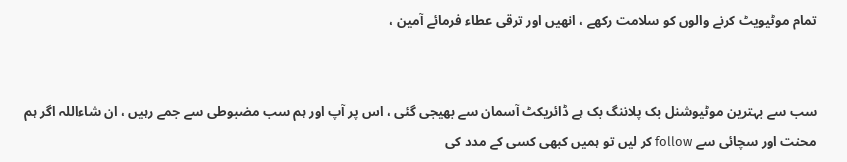تمام موٹیویٹ کرنے والوں کو سلامت رکھے ، انھیں اور ترقی عطاء فرمائے آمین ،


سب سے بہترین موٹیوشنل بک پلاننگ بک ہے ڈائریکٹ آسمان سے بھیجی گئی ، اس پر آپ اور ہم سب مضبوطی سے جمے رہیں ، ان شاءاللہ اگر ہم محنت اور سچائی سے follow کر لیں تو ہمیں کبھی کسی کے مدد کی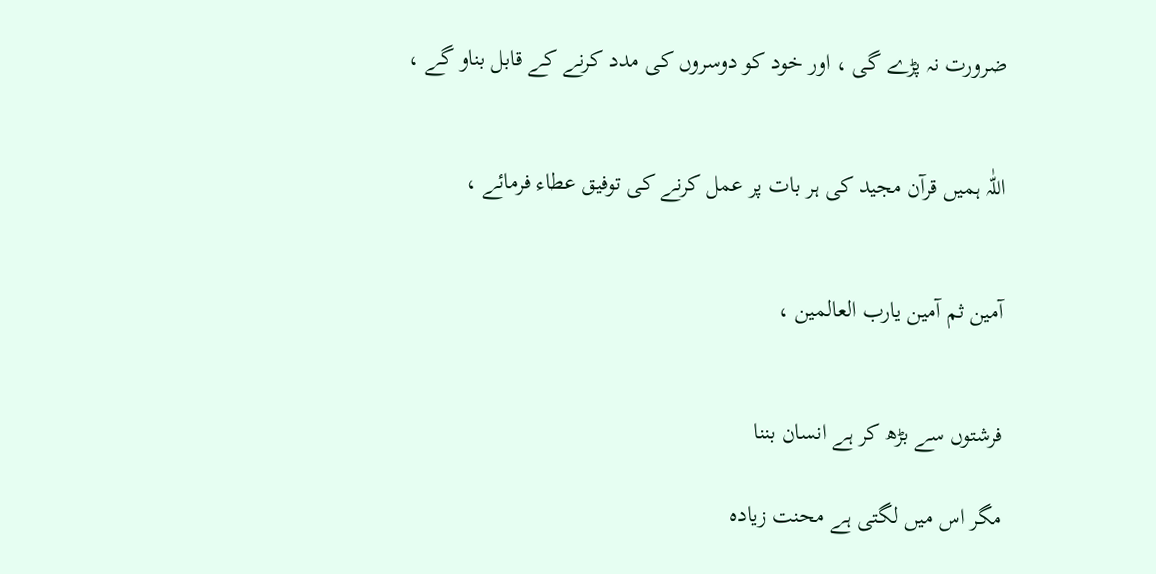ضرورت نہ پڑے گی ، اور خود کو دوسروں کی مدد کرنے کے قابل بناو گے ،


اللّٰہ ہمیں قرآن مجید کی ہر بات پر عمل کرنے کی توفیق عطاء فرمائے ،


آمین ثم آمین یارب العالمین ،


فرشتوں سے بڑھ کر ہے انسان بننا

مگر اس میں لگتی ہے محنت زیادہ